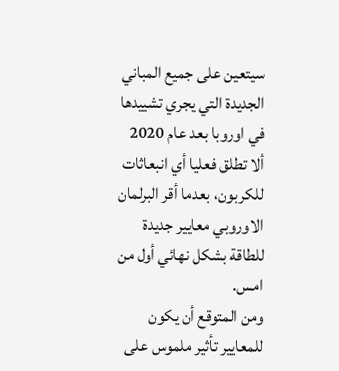سيتعين على جميع المباني الجديدة التي يجري تشييدها في اوروبا بعد عام 2020 ألا تطلق فعليا أي انبعاثات للكربون، بعدما أقر البرلمان الاوروبي معايير جديدة للطاقة بشكل نهائي أول من امس.
ومن المتوقع أن يكون للمعايير تأثير ملموس على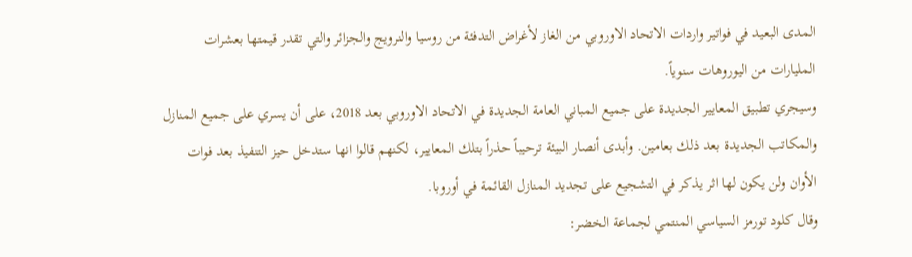المدى البعيد في فواتير واردات الاتحاد الاوروبي من الغاز لأغراض التدفئة من روسيا والنرويج والجزائر والتي تقدر قيمتها بعشرات المليارات من اليوروهات سنوياً.
وسيجري تطبيق المعايير الجديدة على جميع المباني العامة الجديدة في الاتحاد الاوروبي بعد 2018، على أن يسري على جميع المنازل والمكاتب الجديدة بعد ذلك بعامين. وأبدى أنصار البيئة ترحيباً حذراً بتلك المعايير، لكنهم قالوا انها ستدخل حيز التنفيذ بعد فوات الأوان ولن يكون لها اثر يذكر في التشجيع على تجديد المنازل القائمة في أوروبا.
وقال كلود تورمز السياسي المنتمي لجماعة الخضر: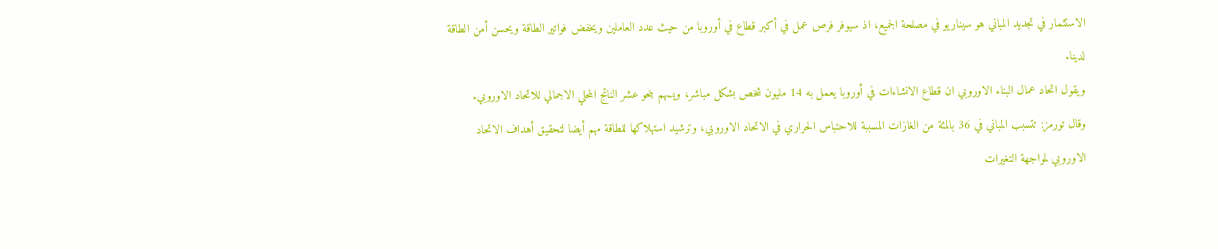الاستثمار في تجديد المباني هو سيناريو في مصلحة الجميع، اذ سيوفر فرص عمل في أكبر قطاع في أوروبا من حيث عدد العاملين ويخفض فواتير الطاقة ويحسن أمن الطاقة لدينا.
ويقول اتحاد عمال البناء الاوروبي ان قطاع الانشاءات في أوروبا يعمل به 14 مليون شخص بشكل مباشر، ويسهم بنحو عشر الناتج المحلي الاجمالي للاتحاد الاوروبي.
وقال تورمز: تتسبب المباني في 36 بالمئة من الغازات المسببة للاحتباس الحراري في الاتحاد الاوروبي، وترشيد استهلاكها للطاقة مهم أيضا لتحقيق أهداف الاتحاد الاوروبي لمواجهة التغيرات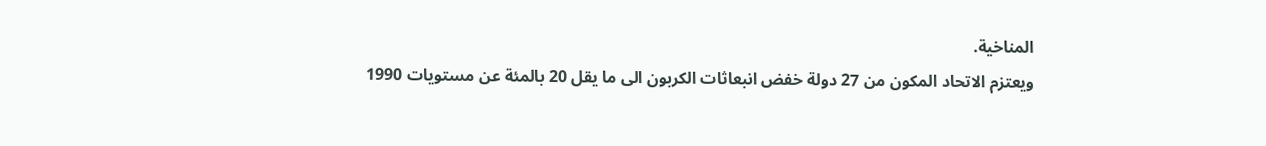المناخية.
ويعتزم الاتحاد المكون من 27 دولة خفض انبعاثات الكربون الى ما يقل 20 بالمئة عن مستويات 1990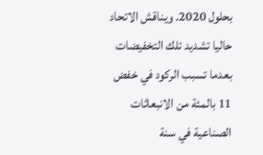بحلول 2020. ويناقش الاتحاد حاليا تشديد تلك التخفيضات بعدما تسبب الركود في خفض 11 بالمئة من الانبعاثات الصناعية في سنة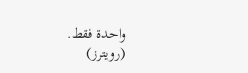واحدة فقط.
(رويترز)